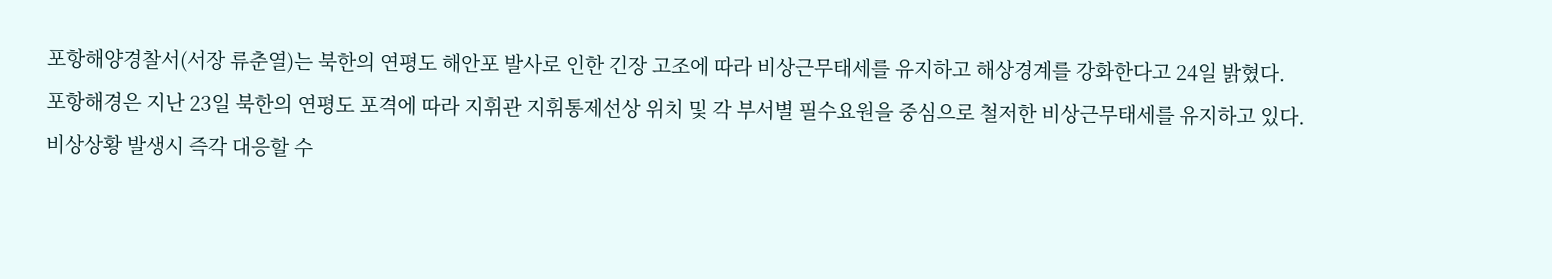포항해양경찰서(서장 류춘열)는 북한의 연평도 해안포 발사로 인한 긴장 고조에 따라 비상근무태세를 유지하고 해상경계를 강화한다고 24일 밝혔다.
포항해경은 지난 23일 북한의 연평도 포격에 따라 지휘관 지휘통제선상 위치 및 각 부서별 필수요원을 중심으로 철저한 비상근무태세를 유지하고 있다.
비상상황 발생시 즉각 대응할 수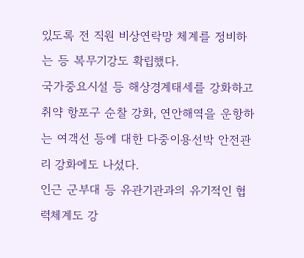있도록 전 직원 비상연락망 체계를 정비하는 등 복무기강도 확립했다.
국가중요시설 등 해상경계태세를 강화하고 취약 항포구 순찰 강화, 연안해역을 운항하는 여객선 등에 대한 다중이용선박 안전관리 강화에도 나섰다.
인근 군부대 등 유관기관과의 유기적인 협력체계도 강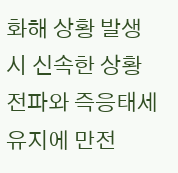화해 상황 발생시 신속한 상황전파와 즉응태세 유지에 만전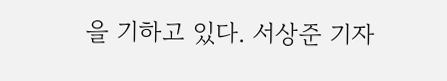을 기하고 있다. 서상준 기자